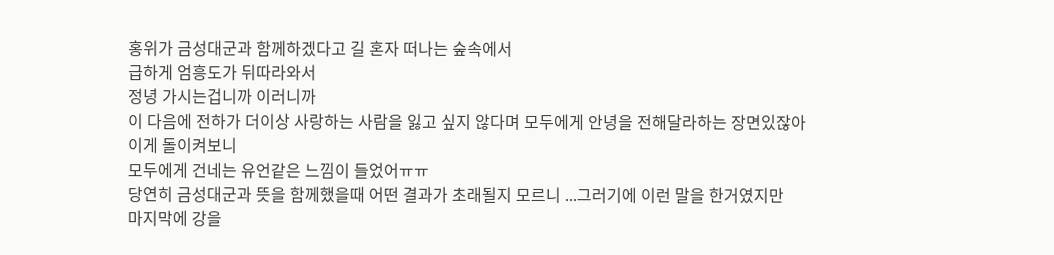홍위가 금성대군과 함께하겠다고 길 혼자 떠나는 숲속에서
급하게 엄흥도가 뒤따라와서
정녕 가시는겁니까 이러니까
이 다음에 전하가 더이상 사랑하는 사람을 잃고 싶지 않다며 모두에게 안녕을 전해달라하는 장면있잖아
이게 돌이켜보니
모두에게 건네는 유언같은 느낌이 들었어ㅠㅠ
당연히 금성대군과 뜻을 함께했을때 어떤 결과가 초래될지 모르니 ...그러기에 이런 말을 한거였지만
마지막에 강을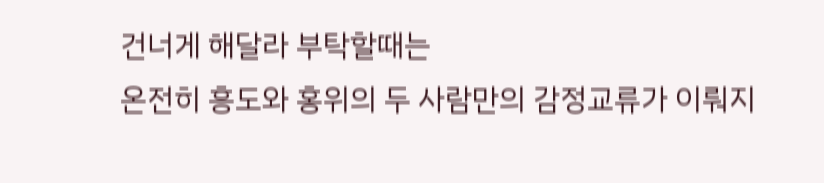건너게 해달라 부탁할때는
온전히 흥도와 홍위의 두 사람만의 감정교류가 이뤄지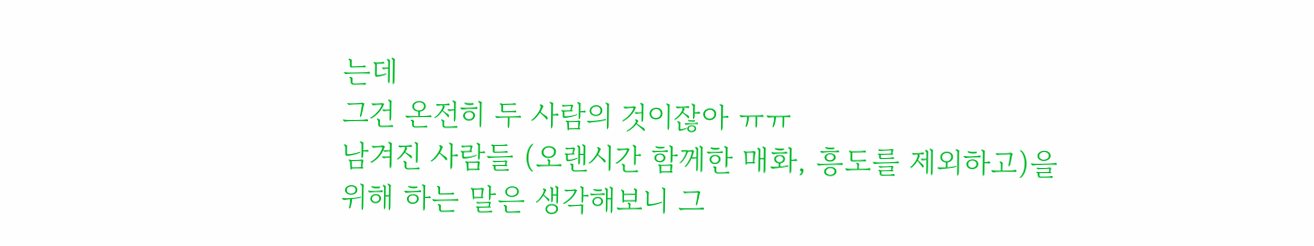는데
그건 온전히 두 사람의 것이잖아 ㅠㅠ
남겨진 사람들 (오랜시간 함께한 매화, 흥도를 제외하고)을
위해 하는 말은 생각해보니 그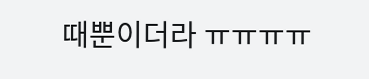때뿐이더라 ㅠㅠㅠㅠ